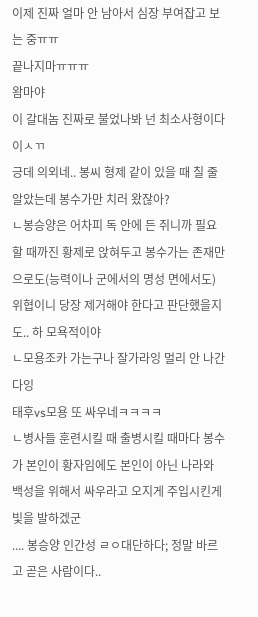이제 진짜 얼마 안 남아서 심장 부여잡고 보는 중ㅠㅠ
끝나지마ㅠㅠㅠ
왐마야
이 갈대놈 진짜로 불었나봐 넌 최소사형이다이ㅅㄲ
긍데 의외네.. 봉씨 형제 같이 있을 때 칠 줄 알았는데 봉수가만 치러 왔잖아?
ㄴ봉승양은 어차피 독 안에 든 쥐니까 필요할 때까진 황제로 앉혀두고 봉수가는 존재만으로도(능력이나 군에서의 명성 면에서도) 위협이니 당장 제거해야 한다고 판단했을지도.. 하 모욕적이야
ㄴ모용조카 가는구나 잘가라잉 멀리 안 나간다잉
태후vs모용 또 싸우네ㅋㅋㅋㅋ
ㄴ병사들 훈련시킬 때 출병시킬 때마다 봉수가 본인이 황자임에도 본인이 아닌 나라와 백성을 위해서 싸우라고 오지게 주입시킨게 빛을 발하겠군
.... 봉승양 인간성 ㄹㅇ대단하다; 정말 바르고 곧은 사람이다..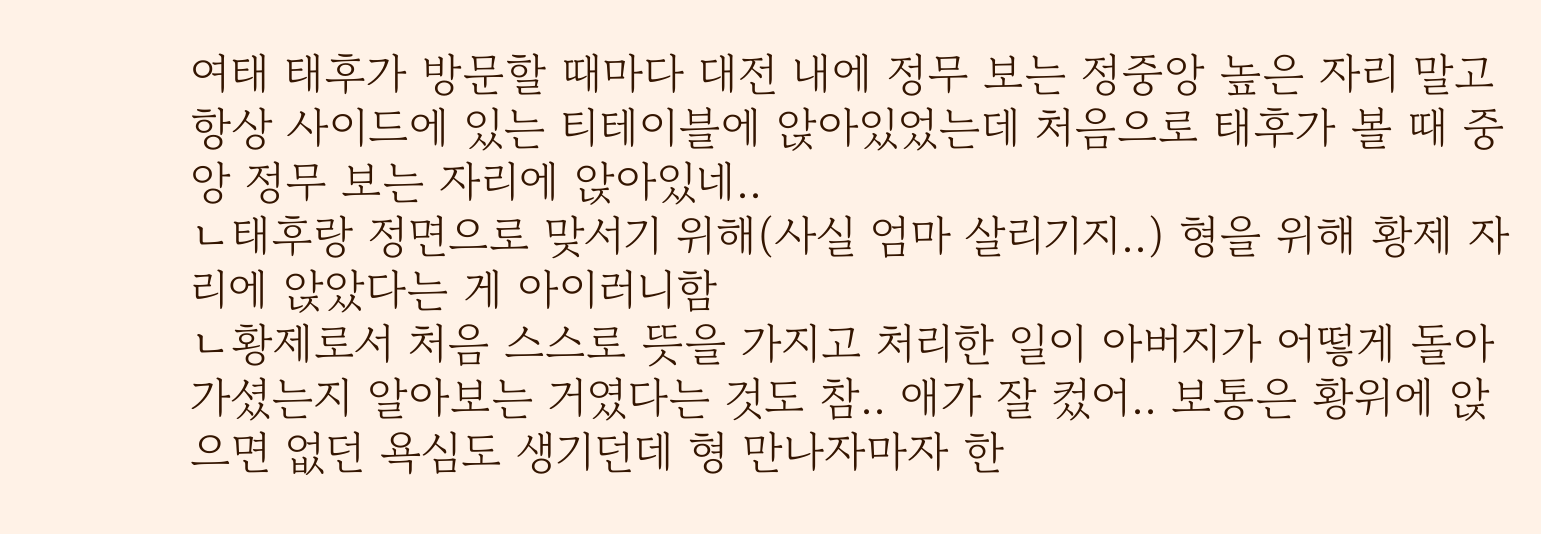여태 태후가 방문할 때마다 대전 내에 정무 보는 정중앙 높은 자리 말고 항상 사이드에 있는 티테이블에 앉아있었는데 처음으로 태후가 볼 때 중앙 정무 보는 자리에 앉아있네..
ㄴ태후랑 정면으로 맞서기 위해(사실 엄마 살리기지..) 형을 위해 황제 자리에 앉았다는 게 아이러니함
ㄴ황제로서 처음 스스로 뜻을 가지고 처리한 일이 아버지가 어떻게 돌아가셨는지 알아보는 거였다는 것도 참.. 애가 잘 컸어.. 보통은 황위에 앉으면 없던 욕심도 생기던데 형 만나자마자 한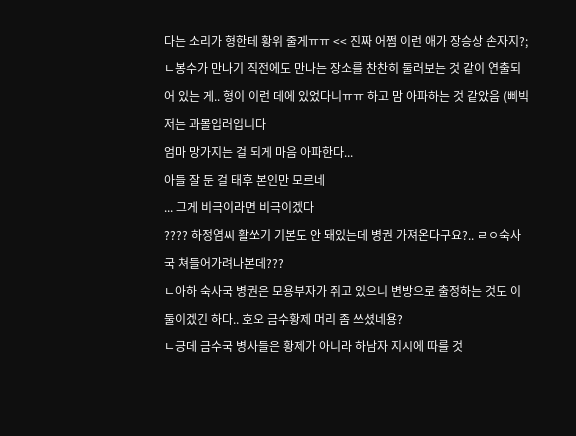다는 소리가 형한테 황위 줄게ㅠㅠ << 진짜 어쩜 이런 애가 장승상 손자지?;
ㄴ봉수가 만나기 직전에도 만나는 장소를 찬찬히 둘러보는 것 같이 연출되어 있는 게.. 형이 이런 데에 있었다니ㅠㅠ 하고 맘 아파하는 것 같았음 (삐빅 저는 과몰입러입니다
엄마 망가지는 걸 되게 마음 아파한다...
아들 잘 둔 걸 태후 본인만 모르네
... 그게 비극이라면 비극이겠다
???? 하정염씨 활쏘기 기본도 안 돼있는데 병권 가져온다구요?.. ㄹㅇ숙사국 쳐들어가려나본데???
ㄴ아하 숙사국 병권은 모용부자가 쥐고 있으니 변방으로 출정하는 것도 이 둘이겠긴 하다.. 호오 금수황제 머리 좀 쓰셨네용?
ㄴ긍데 금수국 병사들은 황제가 아니라 하남자 지시에 따를 것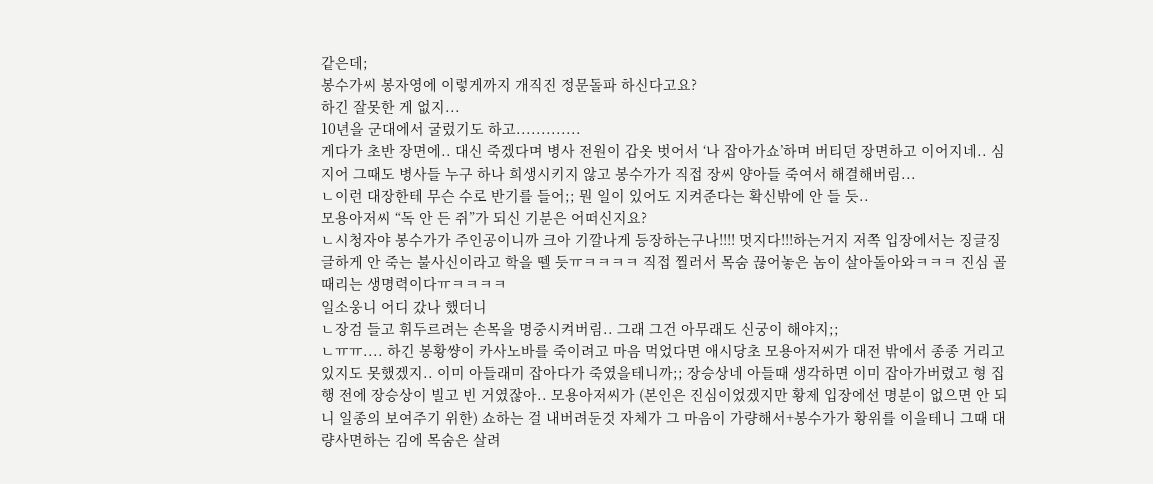같은데;
봉수가씨 봉자영에 이렇게까지 개직진 정문돌파 하신다고요?
하긴 잘못한 게 없지...
10년을 군대에서 굴렀기도 하고.............
게다가 초반 장면에.. 대신 죽겠다며 병사 전원이 갑옷 벗어서 ‘나 잡아가쇼’하며 버티던 장면하고 이어지네.. 심지어 그때도 병사들 누구 하나 희생시키지 않고 봉수가가 직접 장씨 양아들 죽여서 해결해버림...
ㄴ이런 대장한테 무슨 수로 반기를 들어;; 뭔 일이 있어도 지켜준다는 확신밖에 안 들 듯..
모용아저씨 “독 안 든 쥐”가 되신 기분은 어떠신지요?
ㄴ시청자야 봉수가가 주인공이니까 크아 기깔나게 등장하는구나!!!! 멋지다!!!하는거지 저쪽 입장에서는 징글징글하게 안 죽는 불사신이라고 학을 뗄 듯ㅠㅋㅋㅋㅋ 직접 찔러서 목숨 끊어놓은 놈이 살아돌아와ㅋㅋㅋ 진심 골때리는 생명력이다ㅠㅋㅋㅋㅋ
일소웅니 어디 갔나 했더니
ㄴ장검 들고 휘두르려는 손목을 명중시켜버림.. 그래 그건 아무래도 신궁이 해야지;;
ㄴㅠㅠ.... 하긴 봉황썅이 카사노바를 죽이려고 마음 먹었다면 애시당초 모용아저씨가 대전 밖에서 종종 거리고 있지도 못했겠지.. 이미 아들래미 잡아다가 죽였을테니까;; 장승상네 아들때 생각하면 이미 잡아가버렸고 형 집행 전에 장승상이 빌고 빈 거였잖아.. 모용아저씨가 (본인은 진심이었겠지만 황제 입장에선 명분이 없으면 안 되니 일종의 보여주기 위한) 쇼하는 걸 내버려둔것 자체가 그 마음이 가량해서+봉수가가 황위를 이을테니 그때 대량사면하는 김에 목숨은 살려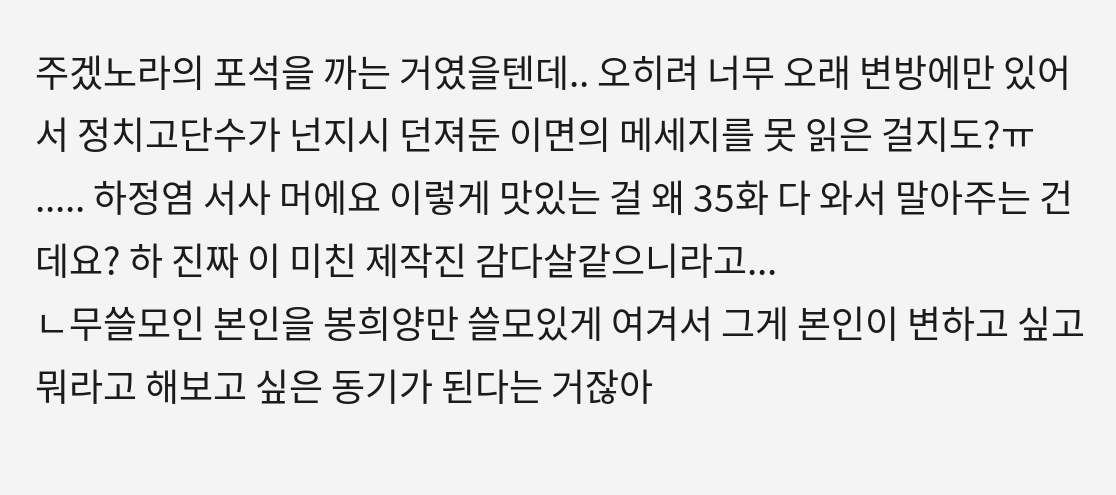주겠노라의 포석을 까는 거였을텐데.. 오히려 너무 오래 변방에만 있어서 정치고단수가 넌지시 던져둔 이면의 메세지를 못 읽은 걸지도?ㅠ
..... 하정염 서사 머에요 이렇게 맛있는 걸 왜 35화 다 와서 말아주는 건데요? 하 진짜 이 미친 제작진 감다살같으니라고...
ㄴ무쓸모인 본인을 봉희양만 쓸모있게 여겨서 그게 본인이 변하고 싶고 뭐라고 해보고 싶은 동기가 된다는 거잖아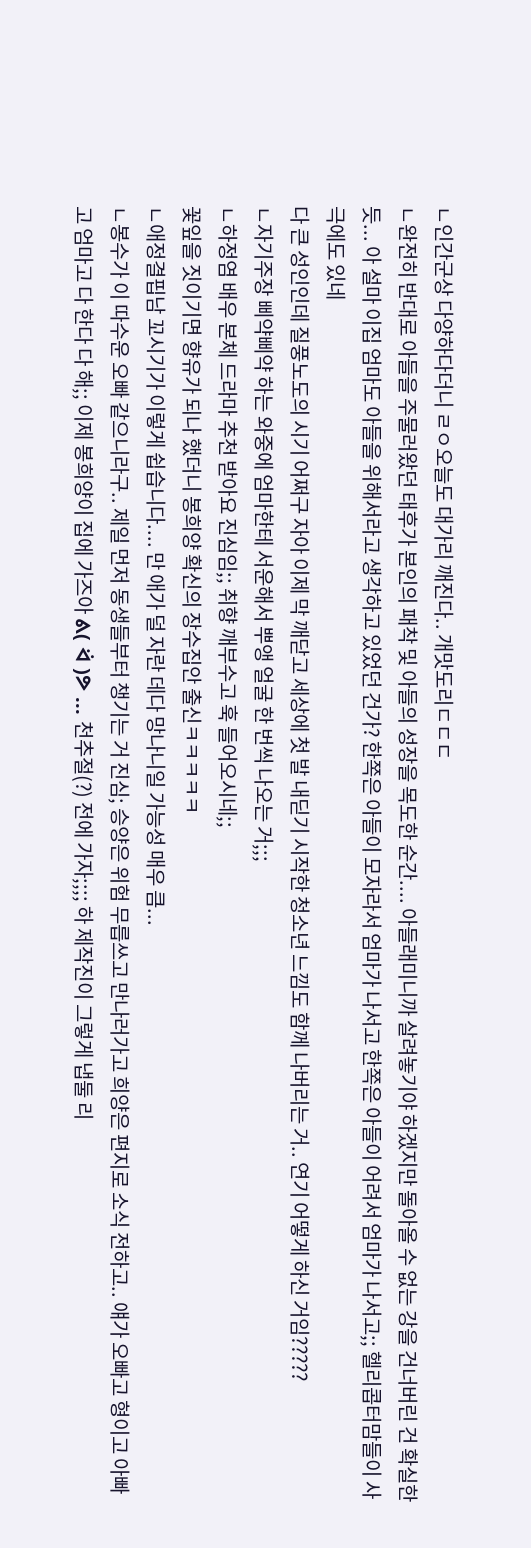ㄴ인간군상 다양하다더니 ㄹㅇ오늘도 대가리 깨진다.. 개맛도리ㄷㄷㄷ
ㄴ완전히 반대로 아들을 주물러왔던 태후가 본인의 패착 및 아들의 성장을 목도한 순간.... 아들래미니까 살려놓기야 하겠지만 돌아올 수 없는 강을 건너버린 건 확실한 듯... 아 설마 이집 엄마도 아들을 위해서라고 생각하고 있었던 건가? 한쪽은 아들이 모자라서 엄마가 나서고 한쪽은 아들이 어려서 엄마가 나서고;; 헬리콥터맘들이 사극에도 있네
다 큰 성인인데 질풍노도의 시기 어쩌구 자아 이제 막 깨닫고 세상에 첫 발 내딛기 시작한 청소년 느낌도 함께 나버리는 거.. 연기 어떻게 하신 거임?????
ㄴ자기주장 삐약삐약 하는 와중에 엄마한테 서운해서 뿌앵 얼굴 한 번씩 나오는 거;;;
ㄴ하정염 배우 본체 드라마 추천 받아요 진심임;; 취향 깨부수고 훅 들어오시네;;
꽃잎을 짓이기면 향유가 되나 했더니 봉희양 확신의 장수집안 출신ㅋㅋㅋㅋㅋ
ㄴ애정결핍남 꼬시기가 이렇게 쉽습니다.... 만 애가 덜 자란 데다 망나니일 가능성 매우 큼...
ㄴ봉수가 이 따수운 오빠 같으니라구.. 제일 먼저 동생들부터 챙기는 거 진심; 승양은 위험 무릅쓰고 만나러가고 희양은 편지로 소식 전하고.. 얘가 오빠고 형이고 아빠고 엄마고 다 한다 다 해;; 이제 봉희양이 집에 가즈아 ᕕ( ᐛ )ᕗ ... 천추절(?) 전에 가자;;;; 하 제작진이 그렇게 냅둘 리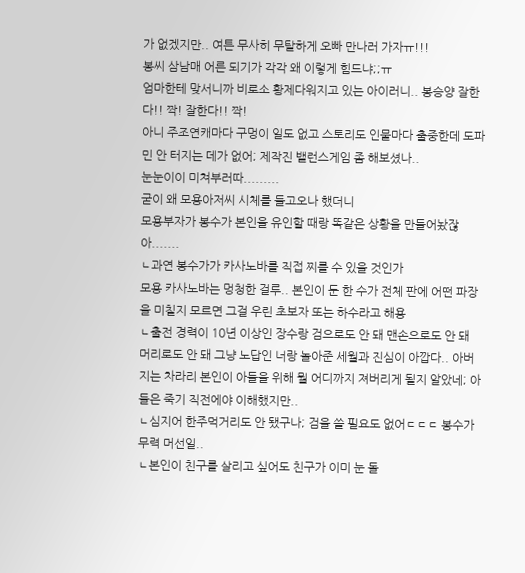가 없겠지만.. 여튼 무사히 무탈하게 오빠 만나러 가자ㅠ!!!
봉씨 삼남매 어른 되기가 각각 왜 이렇게 힘드냐;;ㅠ
엄마한테 맞서니까 비로소 황제다워지고 있는 아이러니.. 봉승양 잘한다!! 짝! 잘한다!! 짝!
아니 주조연캐마다 구멍이 일도 없고 스토리도 인물마다 출중한데 도파민 안 터지는 데가 없어; 제작진 밸런스게임 좀 해보셨나..
눈눈이이 미쳐부러따.........
굳이 왜 모용아저씨 시체를 들고오나 했더니
모용부자가 봉수가 본인을 유인할 때랑 똑같은 상황을 만들어놨잖아.......
ㄴ과연 봉수가가 카사노바를 직접 찌를 수 있을 것인가
모용 카사노바는 멍청한 걸루.. 본인이 둔 한 수가 전체 판에 어떤 파장을 미칠지 모르면 그걸 우린 초보자 또는 하수라고 해용
ㄴ출전 경력이 10년 이상인 장수랑 검으로도 안 돼 맨손으로도 안 돼 머리로도 안 돼 그냥 노답인 너랑 놀아준 세월과 진심이 아깝다.. 아버지는 차라리 본인이 아들을 위해 뭘 어디까지 져버리게 될지 알았네; 아들은 죽기 직전에야 이해했지만..
ㄴ심지어 한주먹거리도 안 됐구나; 검을 쓸 필요도 없어ㄷㄷㄷ 봉수가 무력 머선일..
ㄴ본인이 친구를 살리고 싶어도 친구가 이미 눈 돌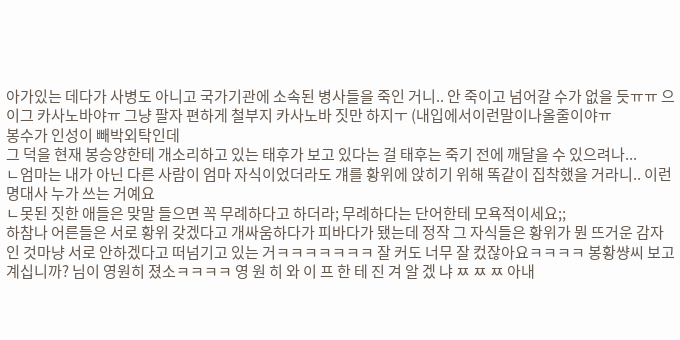아가있는 데다가 사병도 아니고 국가기관에 소속된 병사들을 죽인 거니.. 안 죽이고 넘어갈 수가 없을 듯ㅠㅠ 으이그 카사노바야ㅠ 그냥 팔자 편하게 철부지 카사노바 짓만 하지ㅜ (내입에서이런말이나올줄이야ㅠ
봉수가 인성이 빼박외탁인데
그 덕을 현재 봉승양한테 개소리하고 있는 태후가 보고 있다는 걸 태후는 죽기 전에 깨달을 수 있으려나...
ㄴ엄마는 내가 아닌 다른 사람이 엄마 자식이었더라도 걔를 황위에 앉히기 위해 똑같이 집착했을 거라니.. 이런 명대사 누가 쓰는 거예요
ㄴ못된 짓한 애들은 맞말 들으면 꼭 무례하다고 하더라; 무례하다는 단어한테 모욕적이세요;;
하참나 어른들은 서로 황위 갖겠다고 개싸움하다가 피바다가 됐는데 정작 그 자식들은 황위가 뭔 뜨거운 감자인 것마냥 서로 안하겠다고 떠넘기고 있는 거ㅋㅋㅋㅋㅋㅋㅋ 잘 커도 너무 잘 컸잖아요ㅋㅋㅋㅋ 봉황썅씨 보고 계십니까? 님이 영원히 졌소ㅋㅋㅋㅋ 영 원 히 와 이 프 한 테 진 겨 알 겠 냐 ㅉ ㅉ ㅉ 아내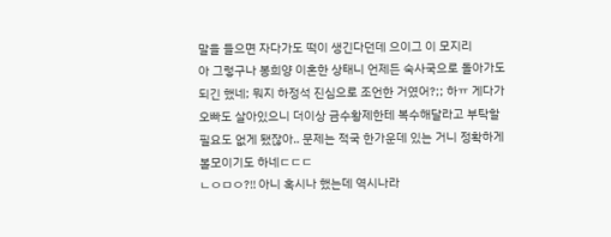말을 들으면 자다가도 떡이 생긴다던데 으이그 이 모지리
아 그렇구나 봉희양 이혼한 상태니 언제든 숙사국으로 돌아가도 되긴 했네; 뭐지 하정석 진심으로 조언한 거였어?;; 하ㅠ 게다가 오빠도 살아있으니 더이상 금수황제한테 복수해달라고 부탁할 필요도 없게 됐잖아.. 문제는 적국 한가운데 있는 거니 정확하게 볼모이기도 하네ㄷㄷㄷ
ㄴㅇㅁㅇ?!! 아니 혹시나 했는데 역시나라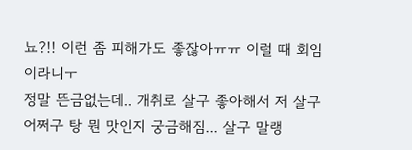뇨?!! 이런 좀 피해가도 좋잖아ㅠㅠ 이럴 때 회임이라니ㅜ
정말 뜬금없는데.. 개취로 살구 좋아해서 저 살구 어쩌구 탕 뭔 맛인지 궁금해짐... 살구 말랭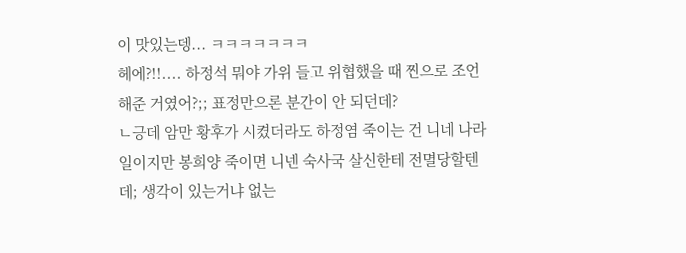이 맛있는뎅... ㅋㅋㅋㅋㅋㅋㅋ
헤에?!!.... 하정석 뭐야 가위 들고 위협했을 때 찐으로 조언해준 거였어?;; 표정만으론 분간이 안 되던데?
ㄴ긍데 암만 황후가 시켰더라도 하정염 죽이는 건 니네 나라일이지만 봉희양 죽이면 니넨 숙사국 살신한테 전멸당할텐데; 생각이 있는거냐 없는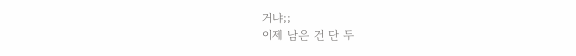거냐;;
이제 남은 건 단 두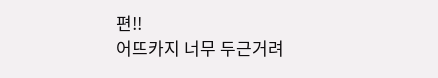편!!
어뜨카지 너무 두근거려